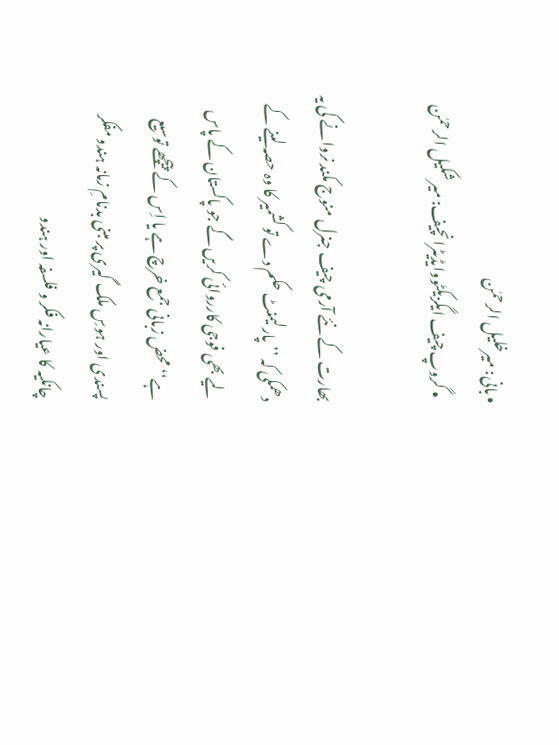• بانی: میرخلیل الرحمٰن
  • گروپ چیف ایگزیکٹووایڈیٹرانچیف: میر شکیل الرحمٰن

بھارت کے نئے آرمی چیف جنرل منوج مکند نروانے کی یہ دھمکی کہ ’’پارلیمنٹ حکم دے تو کشمیر کا وہ حصہ لینے کے لیے بھی فوجی کارروائی کریں گے جو پاکستان کے پاس ہے‘‘ محض زبانی جمع خرچ ہے یا اِس کے پیچھے توسیع پسندی اور ہوسِ ملک گیری پر مبنی بدنامِ زمانہ ہندو مفکر چانکیہ کا عیارانہ فکر و فلسفہ اور ہندو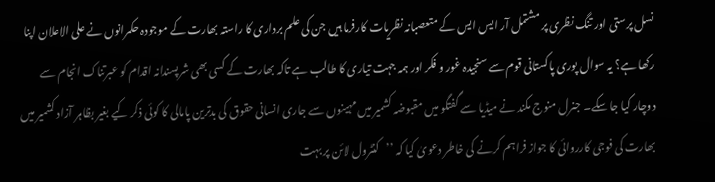نسل پرستی اور تنگ نظری پر مشتمل آر ایس ایس کے متعصبانہ نظریات کارفرما ہیں جن کی علم برداری کا راستہ بھارت کے موجودہ حکمرانوں نے علی الاعلان اپنا رکھا ہے؟ یہ سوال پوری پاکستانی قوم سے سنجیدہ غور و فکر اور ہمہ جہت تیاری کا طالب ہے تاکہ بھارت کے کسی بھی شرپسندانہ اقدام کو عبرتناک انجام سے دوچار کیا جا سکے۔ جنرل منوج مکند نے میڈیا سے گفتگو میں مقبوضہ کشمیر میں مہینوں سے جاری انسانی حقوق کی بدترین پامالی کا کوئی ذکر کیے بغیر بظاہر آزاد کشمیر میں بھارت کی فوجی کارروائی کا جواز فراہم کرنے کی خاطر دعویٰ کیا کہ ’’کنٹرول لائن پر بہت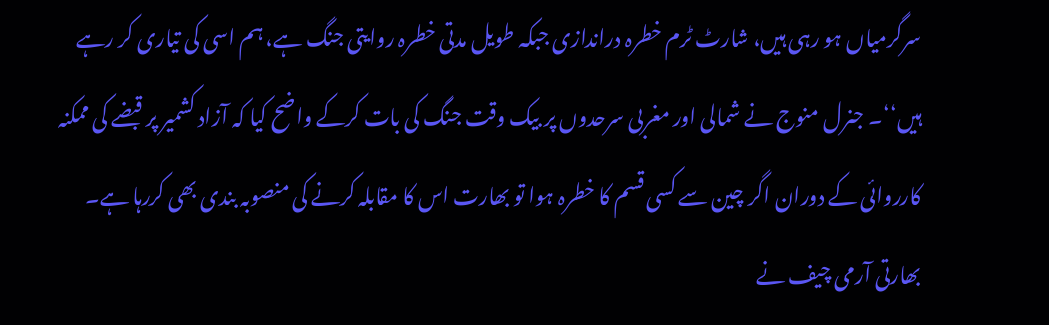سرگرمیاں ہو رہی ہیں، شارٹ ٹرم خطرہ دراندازی جبکہ طویل مدتی خطرہ روایتی جنگ ہے، ہم اسی کی تیاری کر رہے ہیں‘‘۔ جنرل منوج نے شمالی اور مغربی سرحدوں پر بیک وقت جنگ کی بات کرکے واضح کیا کہ آزاد کشمیر پر قبضے کی ممکنہ کارروائی کے دوران اگر چین سے کسی قسم کا خطرہ ہوا تو بھارت اس کا مقابلہ کرنے کی منصوبہ بندی بھی کررہا ہے۔ بھارتی آرمی چیف نے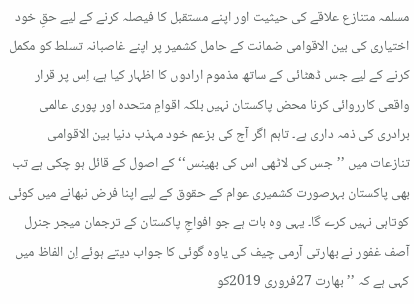مسلمہ متنازع علاقے کی حیثیت اور اپنے مستقبل کا فیصلہ کرنے کے لیے حقِ خود اختیاری کی بین الاقوامی ضمانت کے حامل کشمیر پر اپنے غاصبانہ تسلط کو مکمل کرنے کے لیے جس ڈھٹائی کے ساتھ مذموم ارادوں کا اظہار کیا ہے، اِس پر قرار واقعی کارروائی کرنا محض پاکستان نہیں بلکہ اقوامِ متحدہ اور پوری عالمی برادری کی ذمہ داری ہے۔ تاہم اگر آج کی بزعم خود مہذب دنیا بین الاقوامی تنازعات میں ’’جس کی لاٹھی اس کی بھینس‘‘ کے اصول کے قائل ہو چکی ہے تب بھی پاکستان بہرصورت کشمیری عوام کے حقوق کے لیے اپنا فرض نبھانے میں کوئی کوتاہی نہیں کرے گا۔ یہی وہ بات ہے جو افواجِ پاکستان کے ترجمان میجر جنرل آصف غفور نے بھارتی آرمی چیف کی یاوہ گوئی کا جواب دیتے ہوئے اِن الفاظ میں کہی ہے کہ ’’بھارت 27فروری 2019کو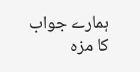ہمارے جواب کا مزہ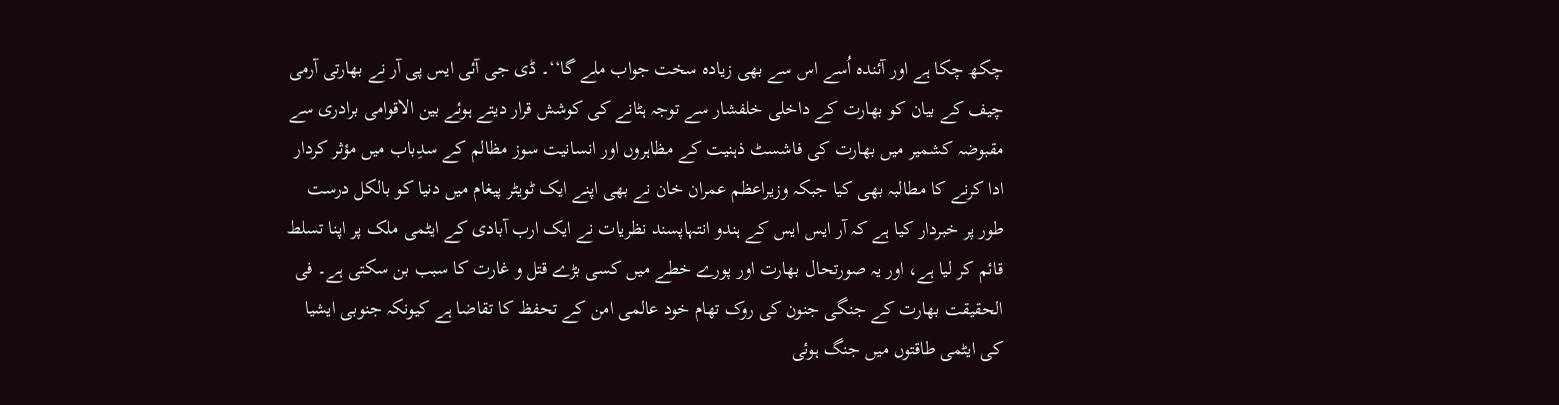چکھ چکا ہے اور آئندہ اُسے اس سے بھی زیادہ سخت جواب ملے گا‘‘۔ ڈی جی آئی ایس پی آر نے بھارتی آرمی چیف کے بیان کو بھارت کے داخلی خلفشار سے توجہ ہٹانے کی کوشش قرار دیتے ہوئے بین الاقوامی برادری سے مقبوضہ کشمیر میں بھارت کی فاشسٹ ذہنیت کے مظاہروں اور انسانیت سوز مظالم کے سدِباب میں مؤثر کردار ادا کرنے کا مطالبہ بھی کیا جبکہ وزیراعظم عمران خان نے بھی اپنے ایک ٹویٹر پیغام میں دنیا کو بالکل درست طور پر خبردار کیا ہے کہ آر ایس ایس کے ہندو انتہاپسند نظریات نے ایک ارب آبادی کے ایٹمی ملک پر اپنا تسلط قائم کر لیا ہے، اور یہ صورتحال بھارت اور پورے خطے میں کسی بڑے قتل و غارت کا سبب بن سکتی ہے۔ فی الحقیقت بھارت کے جنگی جنون کی روک تھام خود عالمی امن کے تحفظ کا تقاضا ہے کیونکہ جنوبی ایشیا کی ایٹمی طاقتوں میں جنگ ہوئی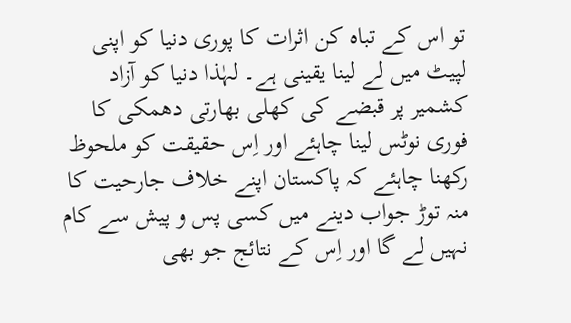تو اس کے تباہ کن اثرات کا پوری دنیا کو اپنی لپیٹ میں لے لینا یقینی ہے۔ لہٰذا دنیا کو آزاد کشمیر پر قبضے کی کھلی بھارتی دھمکی کا فوری نوٹس لینا چاہئے اور اِس حقیقت کو ملحوظ رکھنا چاہئے کہ پاکستان اپنے خلاف جارحیت کا منہ توڑ جواب دینے میں کسی پس و پیش سے کام نہیں لے گا اور اِس کے نتائج جو بھی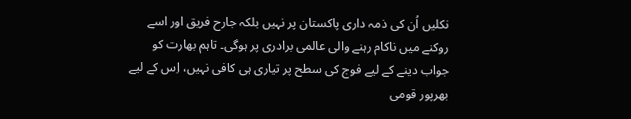نکلیں اُن کی ذمہ داری پاکستان پر نہیں بلکہ جارح فریق اور اسے روکنے میں ناکام رہنے والی عالمی برادری پر ہوگی۔ تاہم بھارت کو جواب دینے کے لیے فوج کی سطح پر تیاری ہی کافی نہیں، اِس کے لیے بھرپور قومی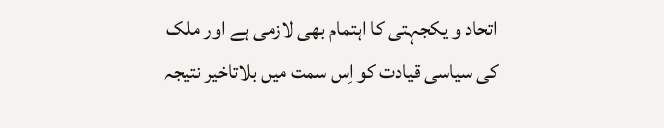اتحاد و یکجہتی کا اہتمام بھی لازمی ہے اور ملک کی سیاسی قیادت کو اِس سمت میں بلاتاخیر نتیجہ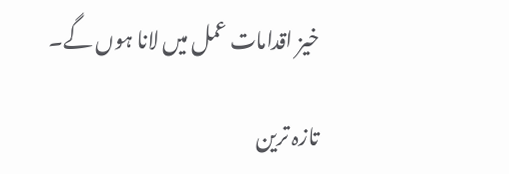خیز اقدامات عمل میں لانا ہوں گے۔

تازہ ترین